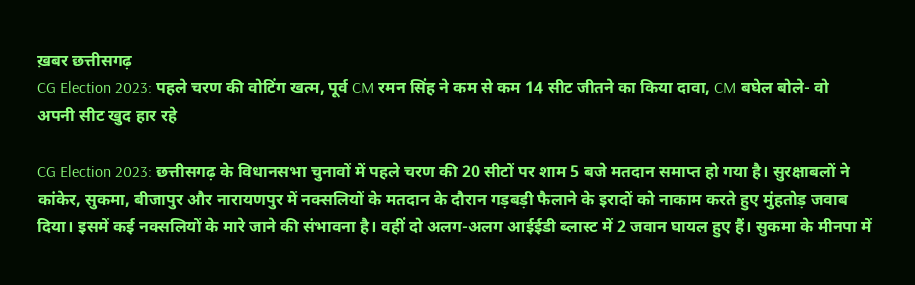ख़बर छत्तीसगढ़
CG Election 2023: पहले चरण की वोटिंग खत्म, पूर्व CM रमन सिंह ने कम से कम 14 सीट जीतने का किया दावा, CM बघेल बोले- वो अपनी सीट खुद हार रहे

CG Election 2023: छत्तीसगढ़ के विधानसभा चुनावों में पहले चरण की 20 सीटों पर शाम 5 बजे मतदान समाप्त हो गया है। सुरक्षाबलों ने कांकेर, सुकमा, बीजापुर और नारायणपुर में नक्सलियों के मतदान के दौरान गड़बड़ी फैलाने के इरादों को नाकाम करते हुए मुंहतोड़ जवाब दिया। इसमें कई नक्सलियों के मारे जाने की संभावना है। वहीं दो अलग-अलग आईईडी ब्लास्ट में 2 जवान घायल हुए हैं। सुकमा के मीनपा में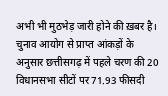अभी भी मुठभेड़ जारी होने की ख़बर है। चुनाव आयोग से प्राप्त आंकड़ों के अनुसार छत्तीसगढ़ में पहले चरण की 20 विधानसभा सीटों पर 71.93 फीसदी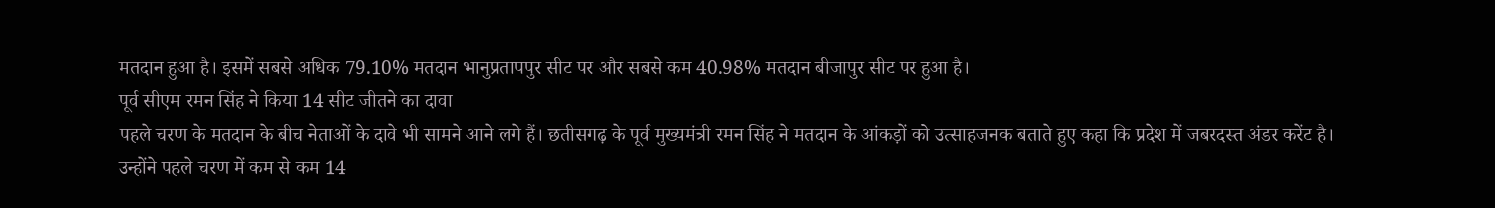मतदान हुआ है। इसमें सबसे अधिक 79.10% मतदान भानुप्रतापपुर सीट पर और सबसे कम 40.98% मतदान बीजापुर सीट पर हुआ है।
पूर्व सीएम रमन सिंह ने किया 14 सीट जीतने का दावा
पहले चरण के मतदान के बीच नेताओं के दावे भी सामने आने लगे हैं। छतीसगढ़ के पूर्व मुख्यमंत्री रमन सिंह ने मतदान के आंकड़ों को उत्साहजनक बताते हुए कहा कि प्रदेश में जबरदस्त अंडर करेंट है। उन्होंने पहले चरण में कम से कम 14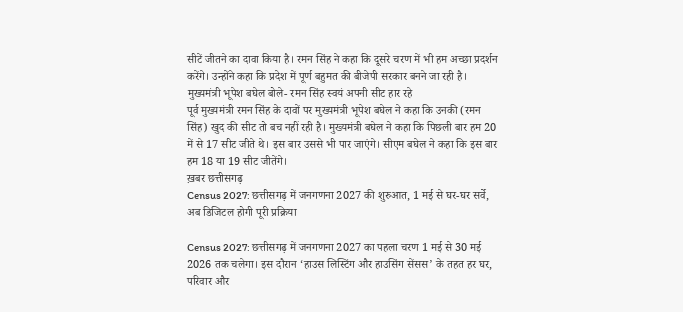सीटें जीतने का दावा किया है। रमन सिंह ने कहा कि दूसरे चरण में भी हम अच्छा प्रदर्शन करेंगे। उन्होंने कहा कि प्रदेश में पूर्ण बहुमत की बीजेपी सरकार बनने जा रही है।
मुख्यमंत्री भूपेश बघेल बोले- रमन सिंह स्वयं अपनी सीट हार रहे
पूर्व मुख्यमंत्री रमन सिंह के दावों पर मुख्यमंत्री भूपेश बघेल ने कहा कि उनकी (रमन सिंह) खुद की सीट तो बच नहीं रही है। मुख्यमंत्री बघेल ने कहा कि पिछली बार हम 20 में से 17 सीट जीते थे। इस बार उससे भी पार जाएंगे। सीएम बघेल ने कहा कि इस बार हम 18 या 19 सीट जीतेंगे।
ख़बर छत्तीसगढ़
Census 2027: छत्तीसगढ़ में जनगणना 2027 की शुरुआत, 1 मई से घर-घर सर्वे, अब डिजिटल होगी पूरी प्रक्रिया

Census 2027: छत्तीसगढ़ में जनगणना 2027 का पहला चरण 1 मई से 30 मई 2026 तक चलेगा। इस दौरान ‘हाउस लिस्टिंग और हाउसिंग सेंसस’ के तहत हर घर, परिवार और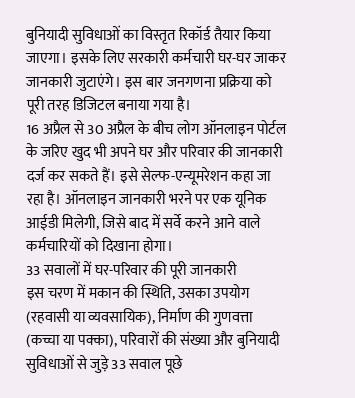बुनियादी सुविधाओं का विस्तृत रिकॉर्ड तैयार किया जाएगा। इसके लिए सरकारी कर्मचारी घर-घर जाकर जानकारी जुटाएंगे। इस बार जनगणना प्रक्रिया को पूरी तरह डिजिटल बनाया गया है।
16 अप्रैल से 30 अप्रैल के बीच लोग ऑनलाइन पोर्टल के जरिए खुद भी अपने घर और परिवार की जानकारी दर्ज कर सकते हैं। इसे सेल्फ-एन्यूमरेशन कहा जा रहा है। ऑनलाइन जानकारी भरने पर एक यूनिक आईडी मिलेगी, जिसे बाद में सर्वे करने आने वाले कर्मचारियों को दिखाना होगा।
33 सवालों में घर-परिवार की पूरी जानकारी
इस चरण में मकान की स्थिति, उसका उपयोग (रहवासी या व्यवसायिक), निर्माण की गुणवत्ता (कच्चा या पक्का), परिवारों की संख्या और बुनियादी सुविधाओं से जुड़े 33 सवाल पूछे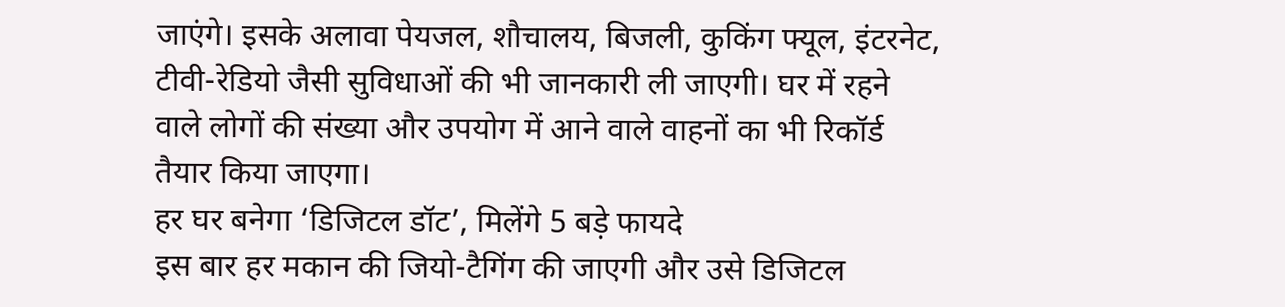जाएंगे। इसके अलावा पेयजल, शौचालय, बिजली, कुकिंग फ्यूल, इंटरनेट, टीवी-रेडियो जैसी सुविधाओं की भी जानकारी ली जाएगी। घर में रहने वाले लोगों की संख्या और उपयोग में आने वाले वाहनों का भी रिकॉर्ड तैयार किया जाएगा।
हर घर बनेगा ‘डिजिटल डॉट’, मिलेंगे 5 बड़े फायदे
इस बार हर मकान की जियो-टैगिंग की जाएगी और उसे डिजिटल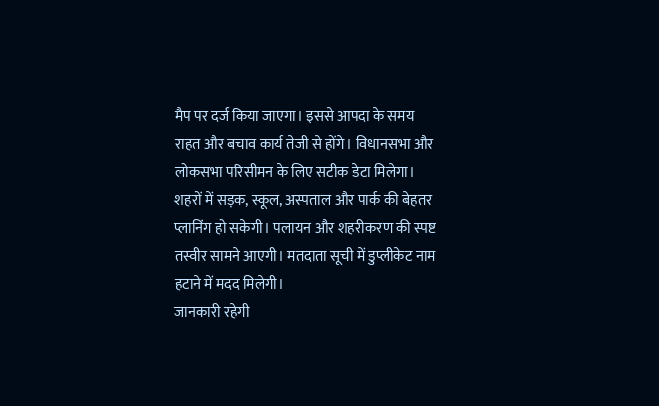मैप पर दर्ज किया जाएगा। इससे आपदा के समय राहत और बचाव कार्य तेजी से होंगे। विधानसभा और लोकसभा परिसीमन के लिए सटीक डेटा मिलेगा। शहरों में सड़क, स्कूल, अस्पताल और पार्क की बेहतर प्लानिंग हो सकेगी। पलायन और शहरीकरण की स्पष्ट तस्वीर सामने आएगी। मतदाता सूची में डुप्लीकेट नाम हटाने में मदद मिलेगी।
जानकारी रहेगी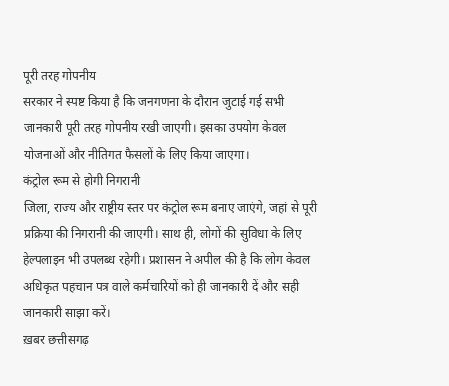पूरी तरह गोपनीय
सरकार ने स्पष्ट किया है कि जनगणना के दौरान जुटाई गई सभी जानकारी पूरी तरह गोपनीय रखी जाएगी। इसका उपयोग केवल योजनाओं और नीतिगत फैसलों के लिए किया जाएगा।
कंट्रोल रूम से होगी निगरानी
जिला, राज्य और राष्ट्रीय स्तर पर कंट्रोल रूम बनाए जाएंगे, जहां से पूरी प्रक्रिया की निगरानी की जाएगी। साथ ही, लोगों की सुविधा के लिए हेल्पलाइन भी उपलब्ध रहेगी। प्रशासन ने अपील की है कि लोग केवल अधिकृत पहचान पत्र वाले कर्मचारियों को ही जानकारी दें और सही जानकारी साझा करें।
ख़बर छत्तीसगढ़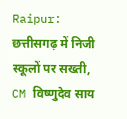Raipur: छत्तीसगढ़ में निजी स्कूलों पर सख्ती, CM विष्णुदेव साय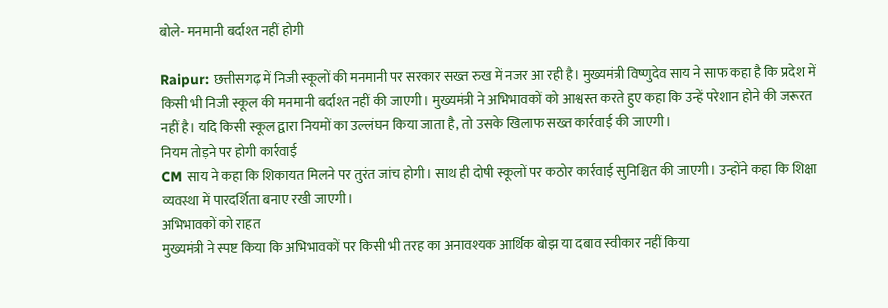बोले- मनमानी बर्दाश्त नहीं होगी

Raipur: छत्तीसगढ़ में निजी स्कूलों की मनमानी पर सरकार सख्त रुख में नजर आ रही है। मुख्यमंत्री विष्णुदेव साय ने साफ कहा है कि प्रदेश में किसी भी निजी स्कूल की मनमानी बर्दाश्त नहीं की जाएगी। मुख्यमंत्री ने अभिभावकों को आश्वस्त करते हुए कहा कि उन्हें परेशान होने की जरूरत नहीं है। यदि किसी स्कूल द्वारा नियमों का उल्लंघन किया जाता है, तो उसके खिलाफ सख्त कार्रवाई की जाएगी।
नियम तोड़ने पर होगी कार्रवाई
CM साय ने कहा कि शिकायत मिलने पर तुरंत जांच होगी। साथ ही दोषी स्कूलों पर कठोर कार्रवाई सुनिश्चित की जाएगी। उन्होंने कहा कि शिक्षा व्यवस्था में पारदर्शिता बनाए रखी जाएगी।
अभिभावकों को राहत
मुख्यमंत्री ने स्पष्ट किया कि अभिभावकों पर किसी भी तरह का अनावश्यक आर्थिक बोझ या दबाव स्वीकार नहीं किया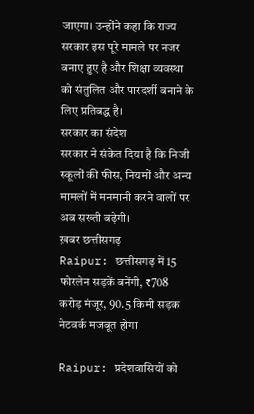जाएगा। उन्होंने कहा कि राज्य सरकार इस पूरे मामले पर नजर बनाए हुए है और शिक्षा व्यवस्था को संतुलित और पारदर्शी बनाने के लिए प्रतिबद्ध है।
सरकार का संदेश
सरकार ने संकेत दिया है कि निजी स्कूलों की फीस, नियमों और अन्य मामलों में मनमानी करने वालों पर अब सख्ती बढ़ेगी।
ख़बर छत्तीसगढ़
Raipur: छत्तीसगढ़ में 15 फोरलेन सड़कें बनेंगी, ₹708 करोड़ मंजूर, 90.5 किमी सड़क नेटवर्क मजबूत होगा

Raipur: प्रदेशवासियों को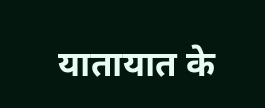यातायात के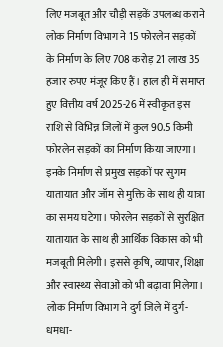लिए मजबूत और चौड़ी सड़कें उपलब्ध कराने लोक निर्माण विभाग ने 15 फोरलेन सड़कों के निर्माण के लिए 708 करोड़ 21 लाख 35 हजार रुपए मंजूर किए हैं। हाल ही में समाप्त हुए वित्तीय वर्ष 2025-26 में स्वीकृत इस राशि से विभिन्न जिलों में कुल 90.5 किमी फोरलेन सड़कों का निर्माण किया जाएगा। इनके निर्माण से प्रमुख सड़कों पर सुगम यातायात और जॉम से मुक्ति के साथ ही यात्रा का समय घटेगा। फोरलेन सड़कों से सुरक्षित यातायात के साथ ही आर्थिक विकास को भी मजबूती मिलेगी। इससे कृषि, व्यापार, शिक्षा और स्वास्थ्य सेवाओं को भी बढ़ावा मिलेगा।
लोक निर्माण विभाग ने दुर्ग जिले में दुर्ग-धमधा-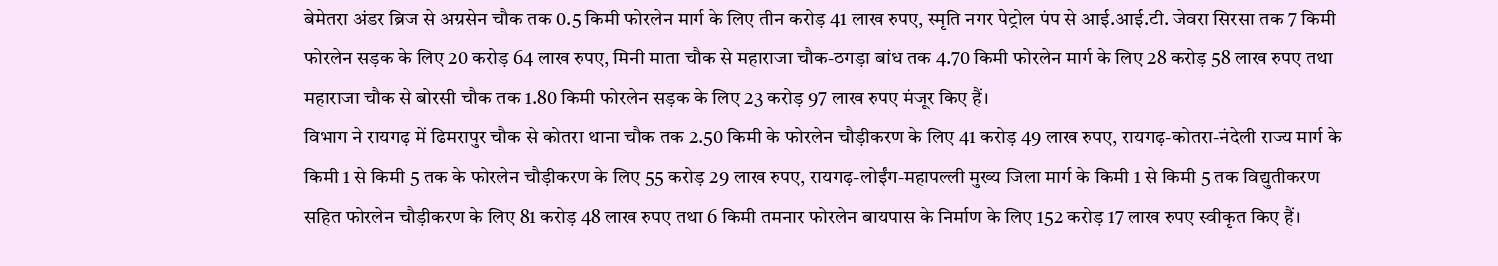बेमेतरा अंडर ब्रिज से अग्रसेन चौक तक 0.5 किमी फोरलेन मार्ग के लिए तीन करोड़ 41 लाख रुपए, स्मृति नगर पेट्रोल पंप से आई.आई.टी. जेवरा सिरसा तक 7 किमी फोरलेन सड़क के लिए 20 करोड़ 64 लाख रुपए, मिनी माता चौक से महाराजा चौक-ठगड़ा बांध तक 4.70 किमी फोरलेन मार्ग के लिए 28 करोड़ 58 लाख रुपए तथा महाराजा चौक से बोरसी चौक तक 1.80 किमी फोरलेन सड़क के लिए 23 करोड़ 97 लाख रुपए मंजूर किए हैं।
विभाग ने रायगढ़ में ढिमरापुर चौक से कोतरा थाना चौक तक 2.50 किमी के फोरलेन चौड़ीकरण के लिए 41 करोड़ 49 लाख रुपए, रायगढ़-कोतरा-नंदेली राज्य मार्ग के किमी 1 से किमी 5 तक के फोरलेन चौड़ीकरण के लिए 55 करोड़ 29 लाख रुपए, रायगढ़-लोईंग-महापल्ली मुख्य जिला मार्ग के किमी 1 से किमी 5 तक विद्युतीकरण सहित फोरलेन चौड़ीकरण के लिए 81 करोड़ 48 लाख रुपए तथा 6 किमी तमनार फोरलेन बायपास के निर्माण के लिए 152 करोड़ 17 लाख रुपए स्वीकृत किए हैं।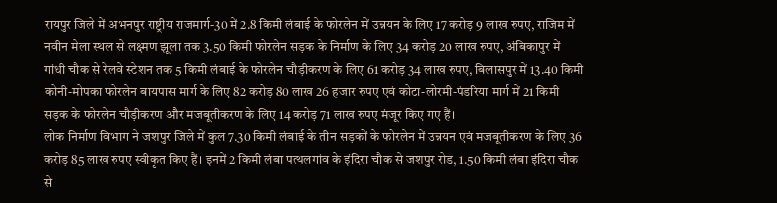रायपुर जिले में अभनपुर राष्ट्रीय राजमार्ग-30 में 2.8 किमी लंबाई के फोरलेन में उन्नयन के लिए 17 करोड़ 9 लाख रुपए, राजिम में नवीन मेला स्थल से लक्ष्मण झूला तक 3.50 किमी फोरलेन सड़क के निर्माण के लिए 34 करोड़ 20 लाख रुपए, अंबिकापुर में गांधी चौक से रेलवे स्टेशन तक 5 किमी लंबाई के फोरलेन चौड़ीकरण के लिए 61 करोड़ 34 लाख रुपए, बिलासपुर में 13.40 किमी कोनी-मोपका फोरलेन बायपास मार्ग के लिए 82 करोड़ 80 लाख 26 हजार रुपए एवं कोटा-लोरमी-पंडरिया मार्ग में 21 किमी सड़क के फोरलेन चौड़ीकरण और मजबूतीकरण के लिए 14 करोड़ 71 लाख रुपए मंजूर किए गए हैं।
लोक निर्माण विभाग ने जशपुर जिले में कुल 7.30 किमी लंबाई के तीन सड़कों के फोरलेन में उन्नयन एवं मजबूतीकरण के लिए 36 करोड़ 85 लाख रुपए स्वीकृत किए हैं। इनमें 2 किमी लंबा पत्थलगांव के इंदिरा चौक से जशपुर रोड, 1.50 किमी लंबा इंदिरा चौक से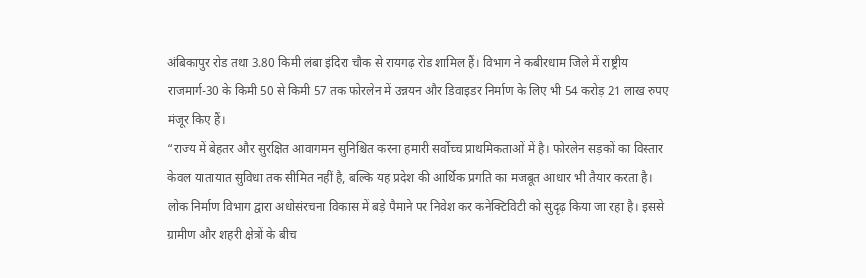अंबिकापुर रोड तथा 3.80 किमी लंबा इंदिरा चौक से रायगढ़ रोड शामिल हैं। विभाग ने कबीरधाम जिले में राष्ट्रीय राजमार्ग-30 के किमी 50 से किमी 57 तक फोरलेन में उन्नयन और डिवाइडर निर्माण के लिए भी 54 करोड़ 21 लाख रुपए मंजूर किए हैं।
“राज्य में बेहतर और सुरक्षित आवागमन सुनिश्चित करना हमारी सर्वोच्च प्राथमिकताओं में है। फोरलेन सड़कों का विस्तार केवल यातायात सुविधा तक सीमित नहीं है, बल्कि यह प्रदेश की आर्थिक प्रगति का मजबूत आधार भी तैयार करता है। लोक निर्माण विभाग द्वारा अधोसंरचना विकास में बड़े पैमाने पर निवेश कर कनेक्टिविटी को सुदृढ़ किया जा रहा है। इससे ग्रामीण और शहरी क्षेत्रों के बीच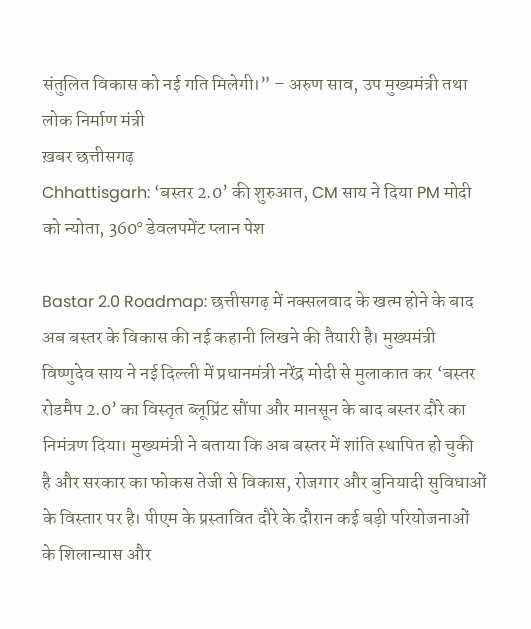संतुलित विकास को नई गति मिलेगी।” – अरुण साव, उप मुख्यमंत्री तथा लोक निर्माण मंत्री
ख़बर छत्तीसगढ़
Chhattisgarh: ‘बस्तर 2.0’ की शुरुआत, CM साय ने दिया PM मोदी को न्योता, 360° डेवलपमेंट प्लान पेश

Bastar 2.0 Roadmap: छत्तीसगढ़ में नक्सलवाद के खत्म होने के बाद अब बस्तर के विकास की नई कहानी लिखने की तैयारी है। मुख्यमंत्री विष्णुदेव साय ने नई दिल्ली में प्रधानमंत्री नरेंद्र मोदी से मुलाकात कर ‘बस्तर रोडमैप 2.0’ का विस्तृत ब्लूप्रिंट सौंपा और मानसून के बाद बस्तर दौरे का निमंत्रण दिया। मुख्यमंत्री ने बताया कि अब बस्तर में शांति स्थापित हो चुकी है और सरकार का फोकस तेजी से विकास, रोजगार और बुनियादी सुविधाओं के विस्तार पर है। पीएम के प्रस्तावित दौरे के दौरान कई बड़ी परियोजनाओं के शिलान्यास और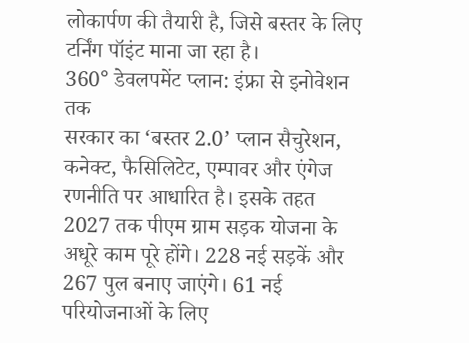लोकार्पण की तैयारी है, जिसे बस्तर के लिए टर्निंग पॉइंट माना जा रहा है।
360° डेवलपमेंट प्लान: इंफ्रा से इनोवेशन तक
सरकार का ‘बस्तर 2.0’ प्लान सैचुरेशन, कनेक्ट, फैसिलिटेट, एम्पावर और एंगेज रणनीति पर आधारित है। इसके तहत 2027 तक पीएम ग्राम सड़क योजना के अधूरे काम पूरे होंगे। 228 नई सड़कें और 267 पुल बनाए जाएंगे। 61 नई परियोजनाओं के लिए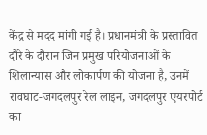केंद्र से मदद मांगी गई है। प्रधानमंत्री के प्रस्तावित दौरे के दौरान जिन प्रमुख परियोजनाओं के शिलान्यास और लोकार्पण की योजना है, उनमें रावघाट-जगदलपुर रेल लाइन, जगदलपुर एयरपोर्ट का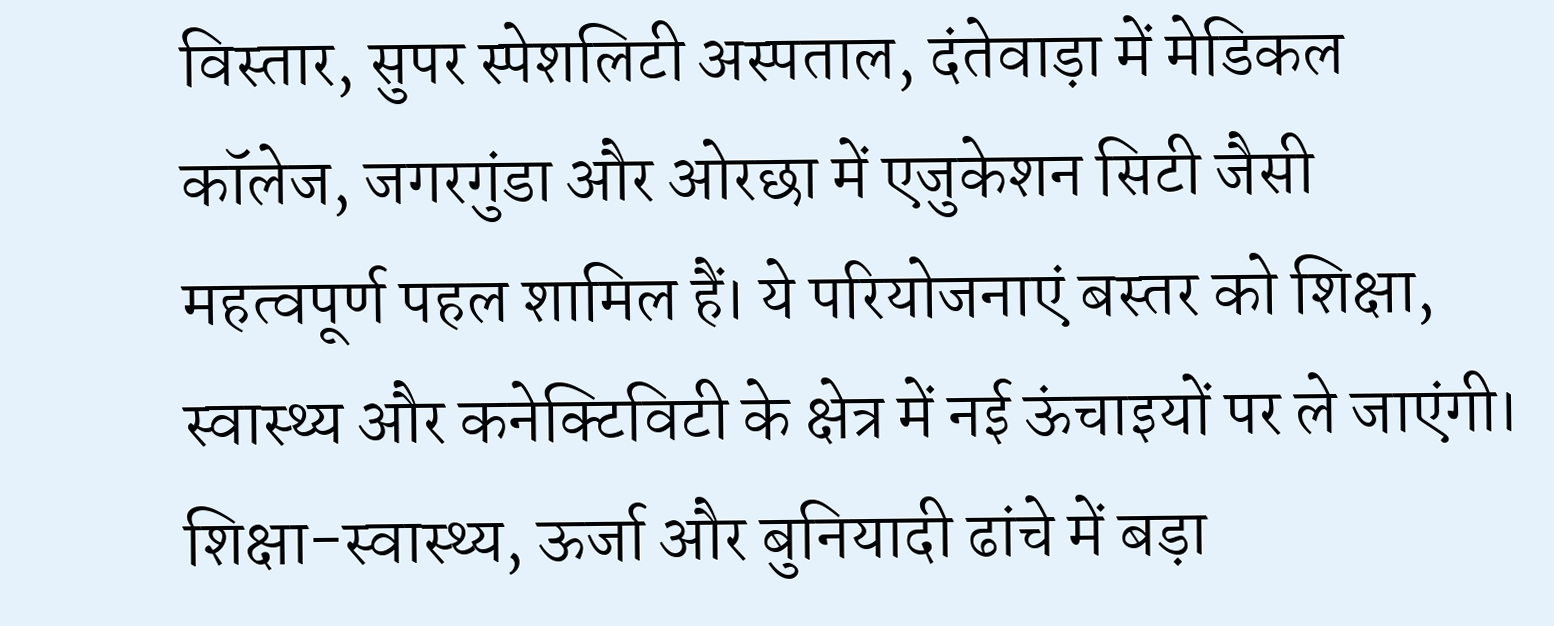विस्तार, सुपर स्पेशलिटी अस्पताल, दंतेवाड़ा में मेडिकल कॉलेज, जगरगुंडा और ओरछा में एजुकेशन सिटी जैसी महत्वपूर्ण पहल शामिल हैं। ये परियोजनाएं बस्तर को शिक्षा, स्वास्थ्य और कनेक्टिविटी के क्षेत्र में नई ऊंचाइयों पर ले जाएंगी।
शिक्षा-स्वास्थ्य, ऊर्जा और बुनियादी ढांचे में बड़ा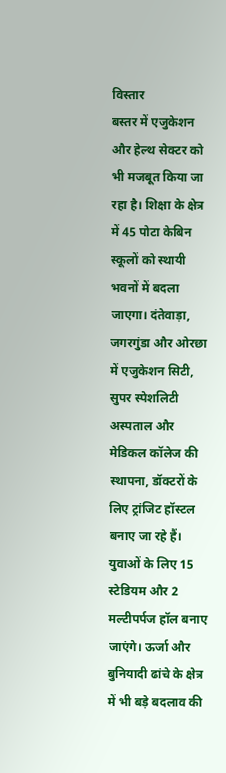विस्तार
बस्तर में एजुकेशन और हेल्थ सेक्टर को भी मजबूत किया जा रहा है। शिक्षा के क्षेत्र में 45 पोटा केबिन स्कूलों को स्थायी भवनों में बदला जाएगा। दंतेवाड़ा, जगरगुंडा और ओरछा में एजुकेशन सिटी, सुपर स्पेशलिटी अस्पताल और मेडिकल कॉलेज की स्थापना, डॉक्टरों के लिए ट्रांजिट हॉस्टल बनाए जा रहे हैं। युवाओं के लिए 15 स्टेडियम और 2 मल्टीपर्पज हॉल बनाए जाएंगे। ऊर्जा और बुनियादी ढांचे के क्षेत्र में भी बड़े बदलाव की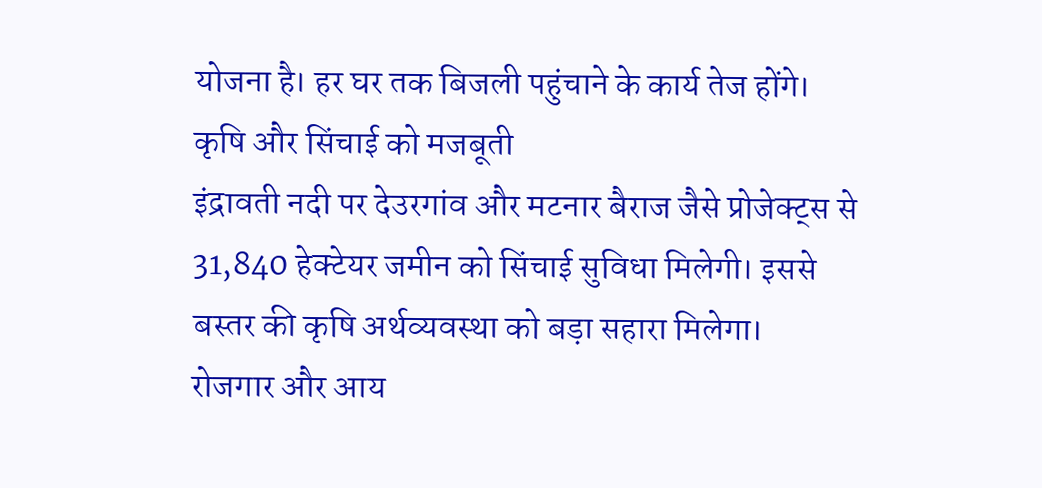योजना है। हर घर तक बिजली पहुंचाने के कार्य तेज होंगे।
कृषि और सिंचाई को मजबूती
इंद्रावती नदी पर देउरगांव और मटनार बैराज जैसे प्रोजेक्ट्स से 31,840 हेक्टेयर जमीन को सिंचाई सुविधा मिलेगी। इससे बस्तर की कृषि अर्थव्यवस्था को बड़ा सहारा मिलेगा।
रोजगार और आय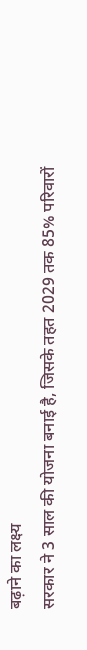बढ़ाने का लक्ष्य
सरकार ने 3 साल की योजना बनाई है, जिसके तहत 2029 तक 85% परिवारों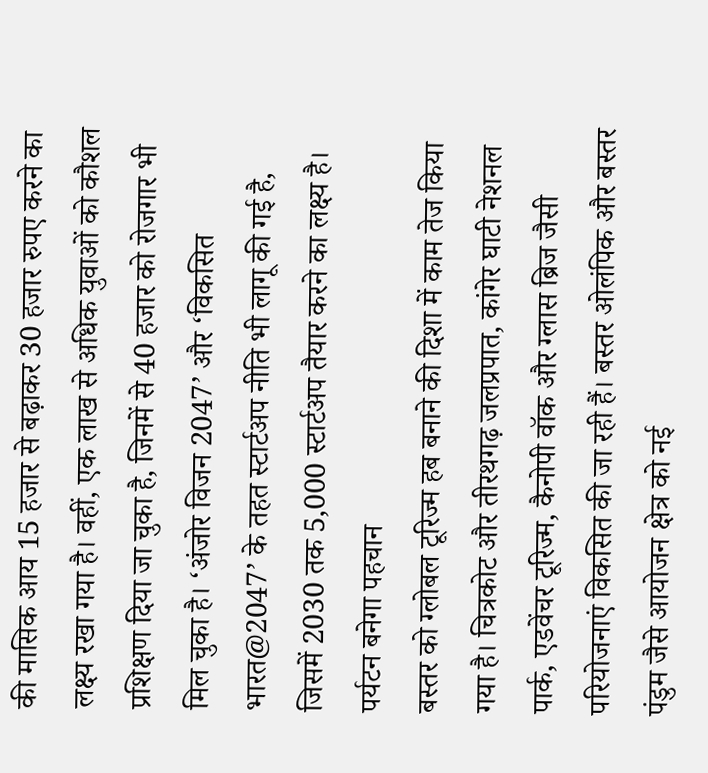की मासिक आय 15 हजार से बढ़ाकर 30 हजार रुपए करने का लक्ष्य रखा गया है। वहीं, एक लाख से अधिक युवाओं को कौशल प्रशिक्षण दिया जा चुका है, जिनमें से 40 हजार को रोजगार भी मिल चुका है। ‘अंजोर विजन 2047’ और ‘विकसित भारत@2047’ के तहत स्टार्टअप नीति भी लागू की गई है, जिसमें 2030 तक 5,000 स्टार्टअप तैयार करने का लक्ष्य है।
पर्यटन बनेगा पहचान
बस्तर को ग्लोबल टूरिज्म हब बनाने की दिशा में काम तेज किया गया है। चित्रकोट और तीरथगढ़ जलप्रपात, कांगेर घाटी नेशनल पार्क, एडवेंचर टूरिज्म, कैनोपी वॉक और ग्लास ब्रिज जैसी परियोजनाएं विकसित की जा रही हैं। बस्तर ओलंपिक और बस्तर पंडुम जैसे आयोजन क्षेत्र को नई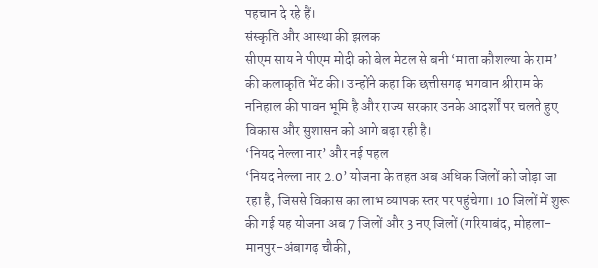पहचान दे रहे हैं।
संस्कृति और आस्था की झलक
सीएम साय ने पीएम मोदी को बेल मेटल से बनी ‘माता कौशल्या के राम’ की कलाकृति भेंट की। उन्होंने कहा कि छत्तीसगढ़ भगवान श्रीराम के ननिहाल की पावन भूमि है और राज्य सरकार उनके आदर्शों पर चलते हुए विकास और सुशासन को आगे बढ़ा रही है।
‘नियद नेल्ला नार’ और नई पहल
‘नियद नेल्ला नार 2.0’ योजना के तहत अब अधिक जिलों को जोड़ा जा रहा है, जिससे विकास का लाभ व्यापक स्तर पर पहुंचेगा। 10 जिलों में शुरू की गई यह योजना अब 7 जिलों और 3 नए जिलों (गरियाबंद, मोहला-मानपुर-अंबागढ़ चौकी,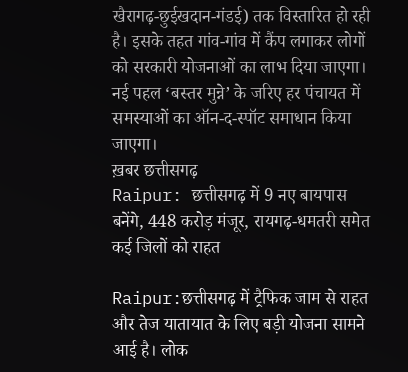खैरागढ़-छुईखदान-गंडई) तक विस्तारित हो रही है। इसके तहत गांव-गांव में कैंप लगाकर लोगों को सरकारी योजनाओं का लाभ दिया जाएगा। नई पहल ‘बस्तर मुन्ने’ के जरिए हर पंचायत में समस्याओं का ऑन-द-स्पॉट समाधान किया जाएगा।
ख़बर छत्तीसगढ़
Raipur: छत्तीसगढ़ में 9 नए बायपास बनेंगे, 448 करोड़ मंजूर, रायगढ़-धमतरी समेत कई जिलों को राहत

Raipur:छत्तीसगढ़ में ट्रैफिक जाम से राहत और तेज यातायात के लिए बड़ी योजना सामने आई है। लोक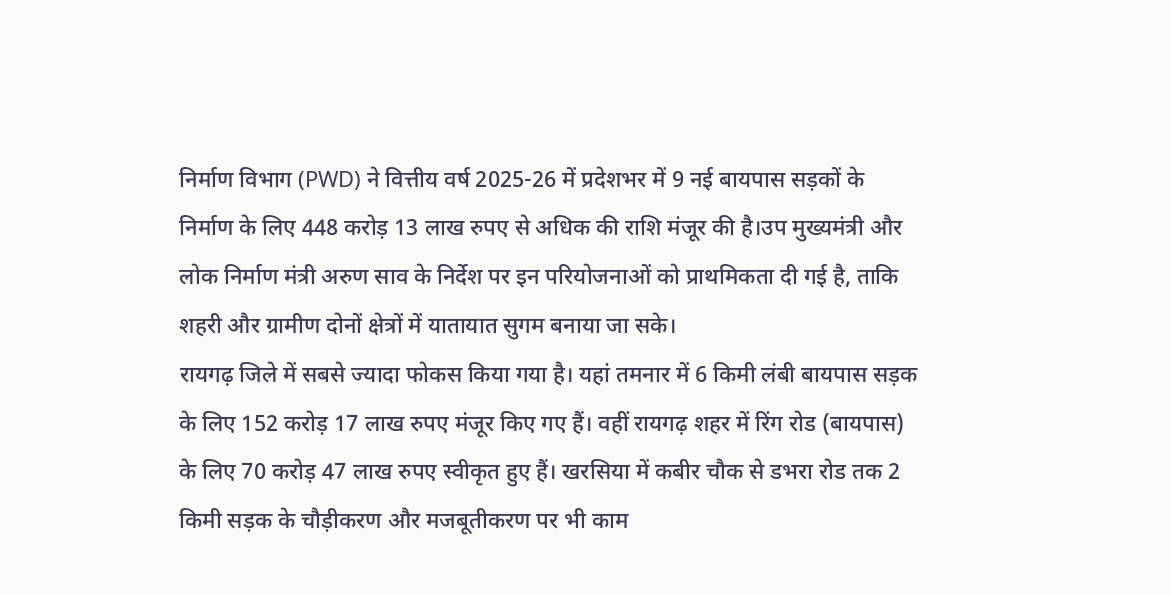निर्माण विभाग (PWD) ने वित्तीय वर्ष 2025-26 में प्रदेशभर में 9 नई बायपास सड़कों के निर्माण के लिए 448 करोड़ 13 लाख रुपए से अधिक की राशि मंजूर की है।उप मुख्यमंत्री और लोक निर्माण मंत्री अरुण साव के निर्देश पर इन परियोजनाओं को प्राथमिकता दी गई है, ताकि शहरी और ग्रामीण दोनों क्षेत्रों में यातायात सुगम बनाया जा सके।
रायगढ़ जिले में सबसे ज्यादा फोकस किया गया है। यहां तमनार में 6 किमी लंबी बायपास सड़क के लिए 152 करोड़ 17 लाख रुपए मंजूर किए गए हैं। वहीं रायगढ़ शहर में रिंग रोड (बायपास) के लिए 70 करोड़ 47 लाख रुपए स्वीकृत हुए हैं। खरसिया में कबीर चौक से डभरा रोड तक 2 किमी सड़क के चौड़ीकरण और मजबूतीकरण पर भी काम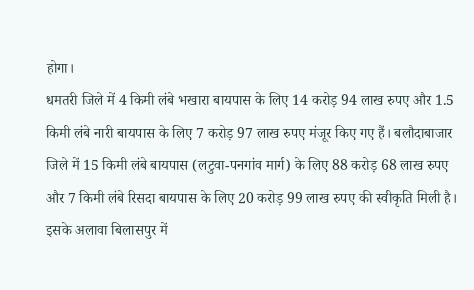होगा।
धमतरी जिले में 4 किमी लंबे भखारा बायपास के लिए 14 करोड़ 94 लाख रुपए और 1.5 किमी लंबे नारी बायपास के लिए 7 करोड़ 97 लाख रुपए मंजूर किए गए हैं। बलौदाबाजार जिले में 15 किमी लंबे बायपास (लटुवा-पनगांव मार्ग) के लिए 88 करोड़ 68 लाख रुपए और 7 किमी लंबे रिसदा बायपास के लिए 20 करोड़ 99 लाख रुपए की स्वीकृति मिली है।
इसके अलावा बिलासपुर में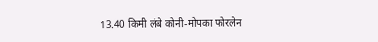13.40 किमी लंबे कोनी-मोपका फोरलेन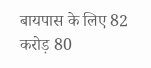बायपास के लिए 82 करोड़ 80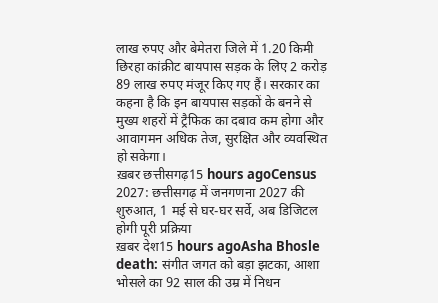लाख रुपए और बेमेतरा जिले में 1.20 किमी छिरहा कांक्रीट बायपास सड़क के लिए 2 करोड़ 89 लाख रुपए मंजूर किए गए हैं। सरकार का कहना है कि इन बायपास सड़कों के बनने से मुख्य शहरों में ट्रैफिक का दबाव कम होगा और आवागमन अधिक तेज, सुरक्षित और व्यवस्थित हो सकेगा।
ख़बर छत्तीसगढ़15 hours agoCensus 2027: छत्तीसगढ़ में जनगणना 2027 की शुरुआत, 1 मई से घर-घर सर्वे, अब डिजिटल होगी पूरी प्रक्रिया
ख़बर देश15 hours agoAsha Bhosle death: संगीत जगत को बड़ा झटका, आशा भोसले का 92 साल की उम्र में निधन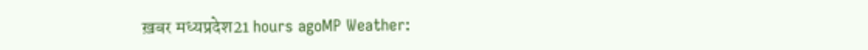ख़बर मध्यप्रदेश21 hours agoMP Weather: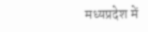मध्यप्रदेश में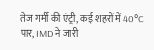तेज गर्मी की एंट्री, कई शहरों में 40°C पार, IMD ने जारी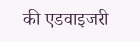की एडवाइजरी